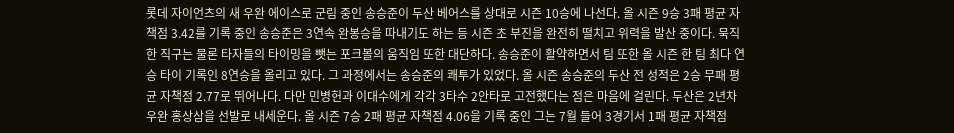롯데 자이언츠의 새 우완 에이스로 군림 중인 송승준이 두산 베어스를 상대로 시즌 10승에 나선다. 올 시즌 9승 3패 평균 자책점 3.42를 기록 중인 송승준은 3연속 완봉승을 따내기도 하는 등 시즌 초 부진을 완전히 떨치고 위력을 발산 중이다. 묵직한 직구는 물론 타자들의 타이밍을 뺏는 포크볼의 움직임 또한 대단하다. 송승준이 활약하면서 팀 또한 올 시즌 한 팀 최다 연승 타이 기록인 8연승을 올리고 있다. 그 과정에서는 송승준의 쾌투가 있었다. 올 시즌 송승준의 두산 전 성적은 2승 무패 평균 자책점 2.77로 뛰어나다. 다만 민병헌과 이대수에게 각각 3타수 2안타로 고전했다는 점은 마음에 걸린다. 두산은 2년차 우완 홍상삼을 선발로 내세운다. 올 시즌 7승 2패 평균 자책점 4.06을 기록 중인 그는 7월 들어 3경기서 1패 평균 자책점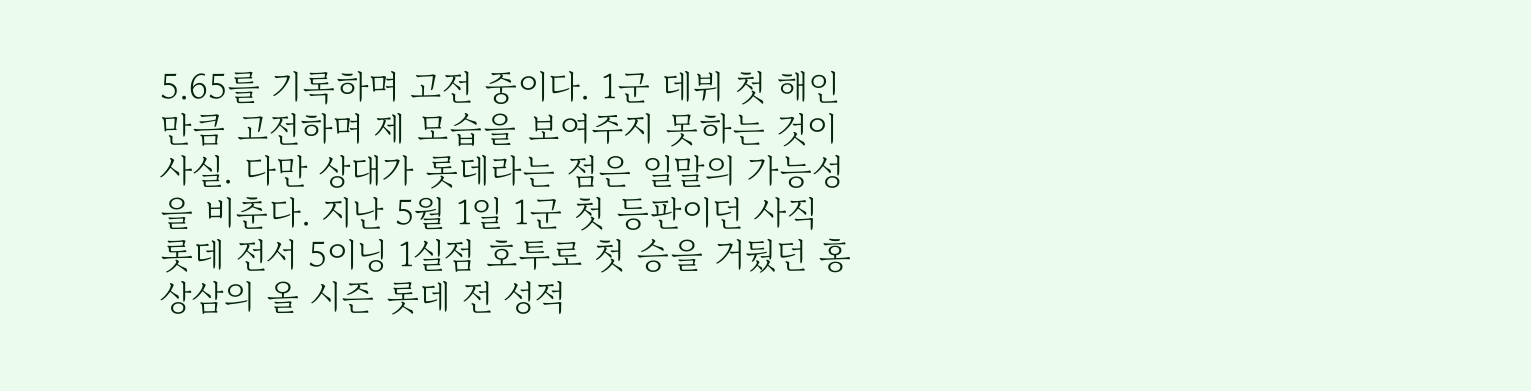5.65를 기록하며 고전 중이다. 1군 데뷔 첫 해인 만큼 고전하며 제 모습을 보여주지 못하는 것이 사실. 다만 상대가 롯데라는 점은 일말의 가능성을 비춘다. 지난 5월 1일 1군 첫 등판이던 사직 롯데 전서 5이닝 1실점 호투로 첫 승을 거뒀던 홍상삼의 올 시즌 롯데 전 성적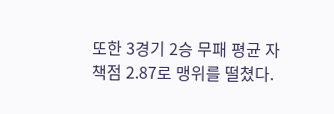또한 3경기 2승 무패 평균 자책점 2.87로 맹위를 떨쳤다.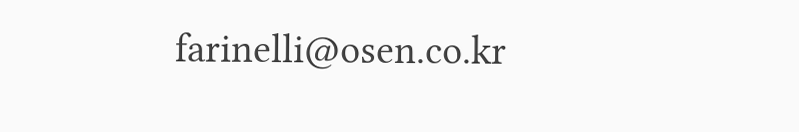farinelli@osen.co.kr